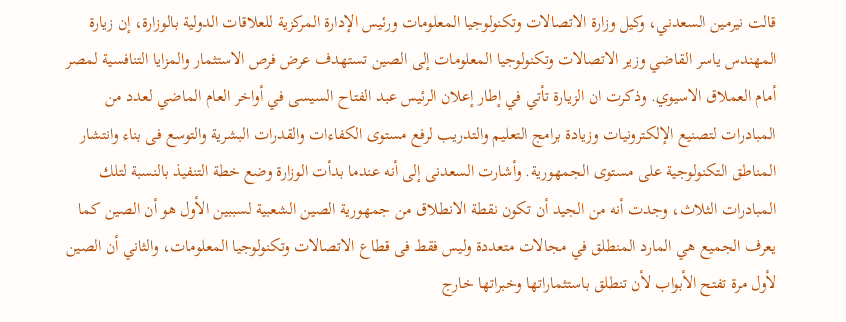قالت نيرمين السعدني، وكيل وزارة الاتصالات وتكنولوجيا المعلومات ورئيس الإدارة المركزية للعلاقات الدولية بالوزارة، إن زيارة المهندس ياسر القاضي وزير الاتصالات وتكنولوجيا المعلومات إلى الصين تستهدف عرض فرص الاستثمار والمزايا التنافسية لمصر أمام العملاق الاسيوي. وذكرت ان الزيارة تأتي في إطار إعلان الرئيس عبد الفتاح السيسى في أواخر العام الماضي لعدد من المبادرات لتصنيع الإلكترونيات وزيادة برامج التعليم والتدريب لرفع مستوى الكفاءات والقدرات البشرية والتوسع فى بناء وانتشار المناطق التكنولوجية على مستوى الجمهورية. وأشارت السعدنى إلى أنه عندما بدأت الوزارة وضع خطة التنفيذ بالنسبة لتلك المبادرات الثلاث، وجدت أنه من الجيد أن تكون نقطة الانطلاق من جمهورية الصين الشعبية لسببين الأول هو أن الصين كما يعرف الجميع هي المارد المنطلق في مجالات متعددة وليس فقط فى قطاع الاتصالات وتكنولوجيا المعلومات، والثاني أن الصين لأول مرة تفتح الأبواب لأن تنطلق باستثماراتها وخبراتها خارج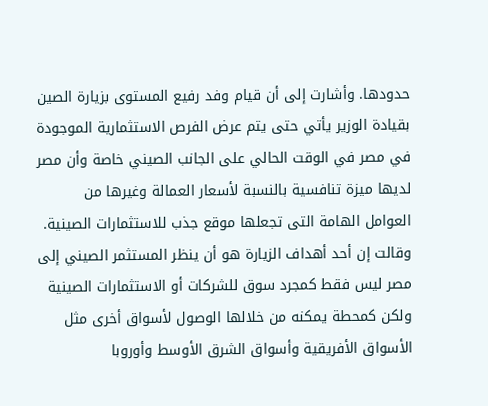حدودها. وأشارت إلى أن قيام وفد رفيع المستوى بزيارة الصين بقيادة الوزير يأتي حتى يتم عرض الفرص الاستثمارية الموجودة في مصر في الوقت الحالي على الجانب الصيني خاصة وأن مصر لديها ميزة تنافسية بالنسبة لأسعار العمالة وغيرها من العوامل الهامة التى تجعلها موقع جذب للاستثمارات الصينية. وقالت إن أحد أهداف الزيارة هو أن ينظر المستثمر الصيني إلى مصر ليس فقط كمجرد سوق للشركات أو الاستثمارات الصينية ولكن كمحطة يمكنه من خلالها الوصول لأسواق أخرى مثل الأسواق الأفريقية وأسواق الشرق الأوسط وأوروبا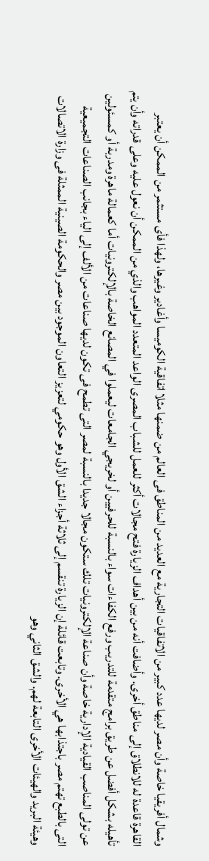وشمال أفريقيا خاصة وأن مصر لديها عدد كبير من الاتفاقيات التجارية مع العديد من المناطق فى العالم من ضمنها مثلا اتفاقية الكوميسا وأغادير وغيرها، ولهذا فأى مستثمر من الممكن أن يعتبر القاهرة قاعدة له للانطلاق إلى مناطق أخرى. وأضافت أنه من بين أهداف الزيارة فتح مجالات أكثر للعمل للشباب المصرى الواعد المتعدد المواهب والذي من الممكن أن نعول عليه وعلى قدراته وأن يتم تأهيله بشكل أفضل عن طريق برامج متقدمة للتدريب ورفع الكفاءات سواء بالنسبة للحرفيين أو لخريجي الجامعات ليعملوا في المصانع الخاصة بالإلكترونيات أما كعمالة ماهرة ومدربة أو كمسئولين عن تولى المناصب القيادية الإدارية خاصة وأن صناعة الإلكترونيات تلك ستكون مجالا جديدا بالنسبة لمصر التى تطمح فى تكون لديها صناعات من الألف إلى الياء بجانب الصناعات التجميعية التى بالطبع تهتم مصر باجتذابها هي الأخرى. وتابعت قائلة إن الزيارة تنقسم إلى ثلاثة أجزاء الشق الأول وهو حكومي لتعزيز التعاون الموجود بين مصر والحكومة الصينية الممثلة فى وزارة الاتصالات وهيئة البريد والهيئات الأخرى التابعة لهم. والشق الثاني وهو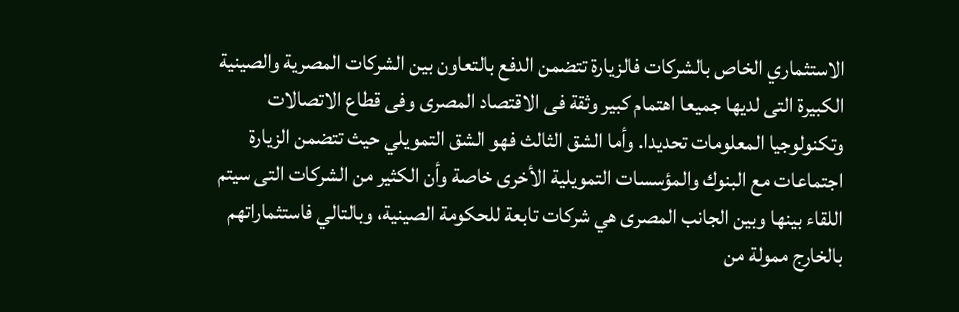الاستثماري الخاص بالشركات فالزيارة تتضمن الدفع بالتعاون بين الشركات المصرية والصينية الكبيرة التى لديها جميعا اهتمام كبير وثقة فى الاقتصاد المصرى وفى قطاع الاتصالات وتكنولوجيا المعلومات تحديدا. وأما الشق الثالث فهو الشق التمويلي حيث تتضمن الزيارة اجتماعات مع البنوك والمؤسسات التمويلية الأخرى خاصة وأن الكثير من الشركات التى سيتم اللقاء بينها وبين الجانب المصرى هي شركات تابعة للحكومة الصينية، وبالتالي فاستثماراتهم بالخارج ممولة من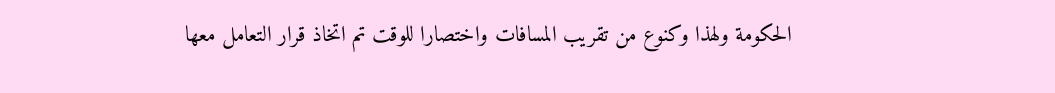الحكومة ولهذا وكنوع من تقريب المسافات واختصارا للوقت تم اتخاذ قرار التعامل معها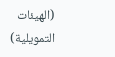(الهيئات التمويلية)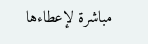مباشرة لإعطاءها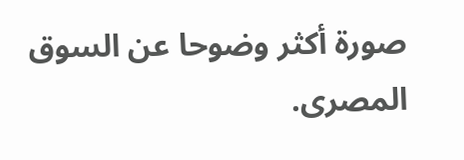صورة أكثر وضوحا عن السوق المصرى.